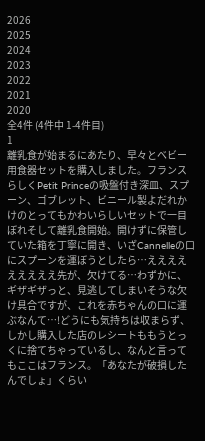2026
2025
2024
2023
2022
2021
2020
全4件 (4件中 1-4件目)
1
離乳食が始まるにあたり、早々とベビー用食器セットを購入しました。フランスらしくPetit Princeの吸盤付き深皿、スプーン、ゴブレット、ビニール製よだれかけのとってもかわいらしいセットで一目ぼれそして離乳食開始。開けずに保管していた箱を丁寧に開き、いざCannelleの口にスプーンを運ぼうとしたら…えええええええええ先が、欠けてる…わずかに、ギザギザっと、見逃してしまいそうな欠け具合ですが、これを赤ちゃんの口に運ぶなんて…!どうにも気持ちは収まらず、しかし購入した店のレシートももうとっくに捨てちゃっているし、なんと言ってもここはフランス。「あなたが破損したんでしょ」くらい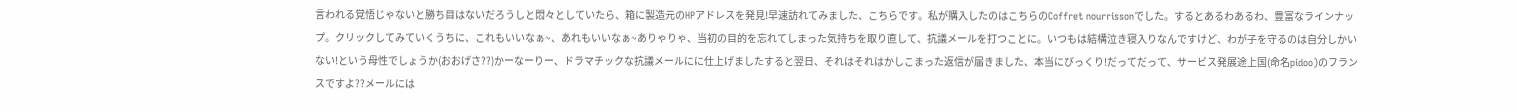言われる覚悟じゃないと勝ち目はないだろうしと悶々としていたら、箱に製造元のHPアドレスを発見!早速訪れてみました、こちらです。私が購入したのはこちらのCoffret nourrissonでした。するとあるわあるわ、豊富なラインナップ。クリックしてみていくうちに、これもいいなぁ~、あれもいいなぁ~ありゃりゃ、当初の目的を忘れてしまった気持ちを取り直して、抗議メールを打つことに。いつもは結構泣き寝入りなんですけど、わが子を守るのは自分しかいない!という母性でしょうか(おおげさ??)かーなーりー、ドラマチックな抗議メールにに仕上げましたすると翌日、それはそれはかしこまった返信が届きました、本当にびっくり!だってだって、サービス発展途上国(命名pidoo)のフランスですよ??メールには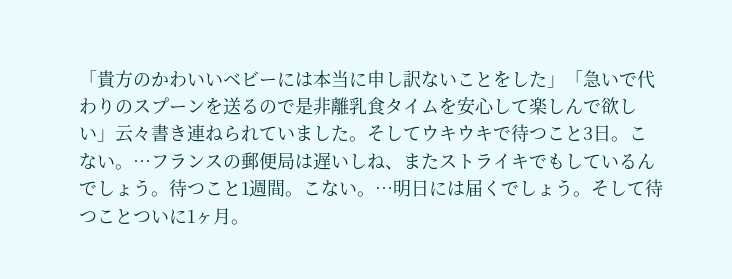「貴方のかわいいベビーには本当に申し訳ないことをした」「急いで代わりのスプーンを送るので是非離乳食タイムを安心して楽しんで欲しい」云々書き連ねられていました。そしてウキウキで待つこと3日。こない。…フランスの郵便局は遅いしね、またストライキでもしているんでしょう。待つこと1週間。こない。…明日には届くでしょう。そして待つことついに1ヶ月。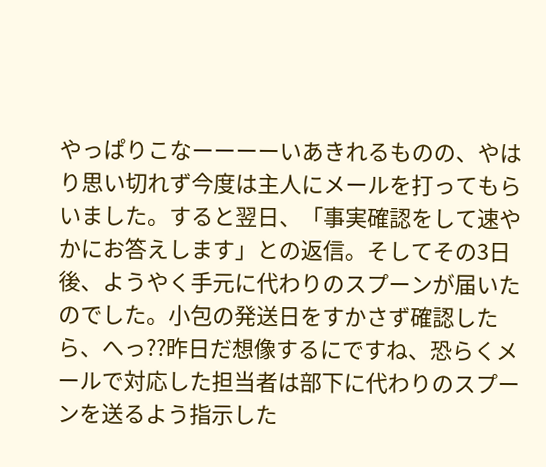やっぱりこなーーーーいあきれるものの、やはり思い切れず今度は主人にメールを打ってもらいました。すると翌日、「事実確認をして速やかにお答えします」との返信。そしてその3日後、ようやく手元に代わりのスプーンが届いたのでした。小包の発送日をすかさず確認したら、へっ??昨日だ想像するにですね、恐らくメールで対応した担当者は部下に代わりのスプーンを送るよう指示した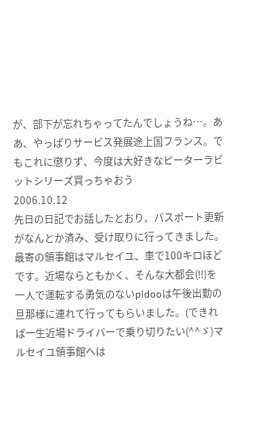が、部下が忘れちゃってたんでしょうね…。ああ、やっぱりサービス発展途上国フランス。でもこれに懲りず、今度は大好きなピーターラビットシリーズ買っちゃおう
2006.10.12
先日の日記でお話したとおり、パスポート更新がなんとか済み、受け取りに行ってきました。最寄の領事館はマルセイユ、車で100キロほどです。近場ならともかく、そんな大都会(!!)を一人で運転する勇気のないpidooは午後出勤の旦那様に連れて行ってもらいました。(できれば一生近場ドライバーで乗り切りたい(^^ゞ)マルセイユ領事館へは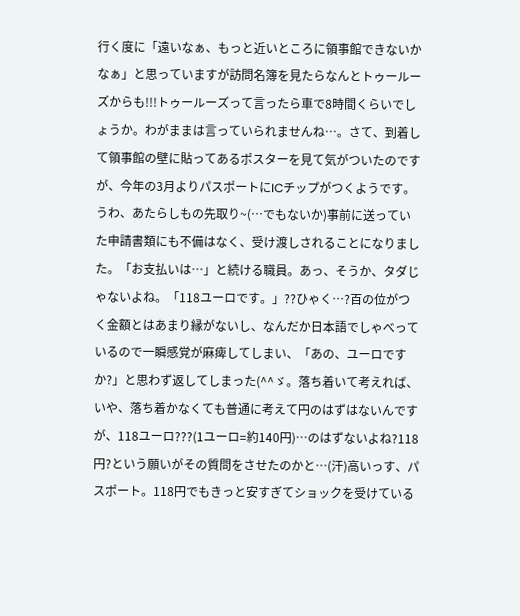行く度に「遠いなぁ、もっと近いところに領事館できないかなぁ」と思っていますが訪問名簿を見たらなんとトゥールーズからも!!!トゥールーズって言ったら車で8時間くらいでしょうか。わがままは言っていられませんね…。さて、到着して領事館の壁に貼ってあるポスターを見て気がついたのですが、今年の3月よりパスポートにICチップがつくようです。うわ、あたらしもの先取り~(…でもないか)事前に送っていた申請書類にも不備はなく、受け渡しされることになりました。「お支払いは…」と続ける職員。あっ、そうか、タダじゃないよね。「118ユーロです。」??ひゃく…?百の位がつく金額とはあまり縁がないし、なんだか日本語でしゃべっているので一瞬感覚が麻痺してしまい、「あの、ユーロですか?」と思わず返してしまった(^^ゞ。落ち着いて考えれば、いや、落ち着かなくても普通に考えて円のはずはないんですが、118ユーロ???(1ユーロ=約140円)…のはずないよね?118円?という願いがその質問をさせたのかと…(汗)高いっす、パスポート。118円でもきっと安すぎてショックを受けている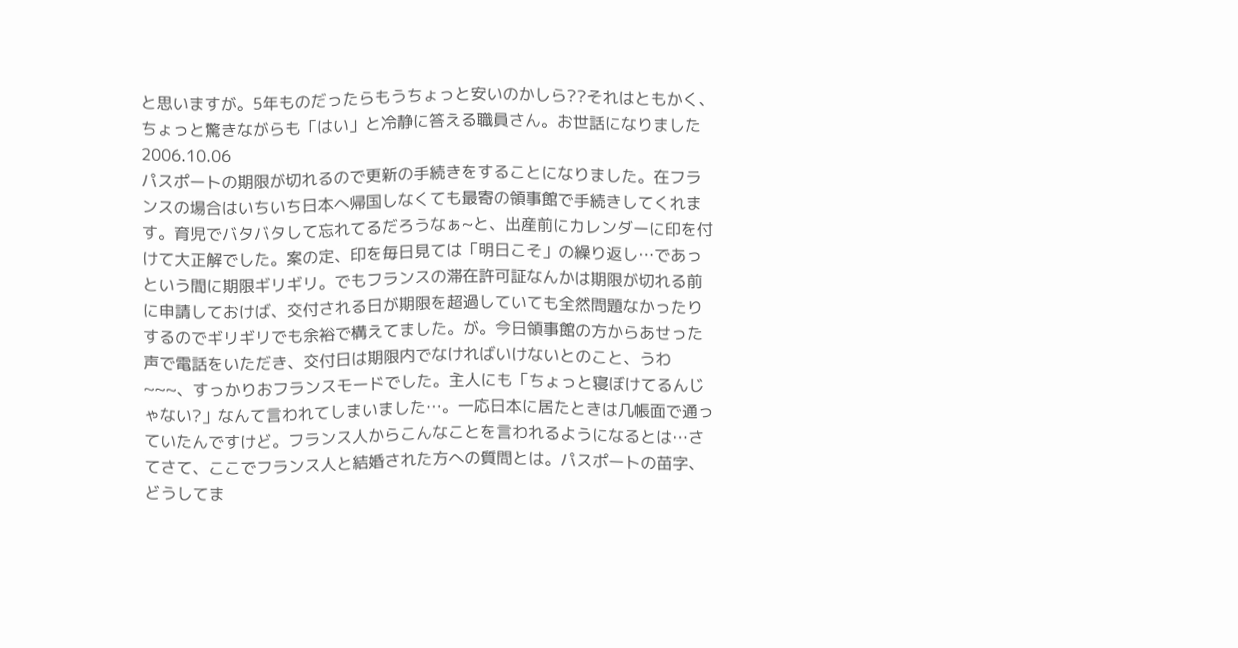と思いますが。5年ものだったらもうちょっと安いのかしら??それはともかく、ちょっと驚きながらも「はい」と冷静に答える職員さん。お世話になりました
2006.10.06
パスポートの期限が切れるので更新の手続きをすることになりました。在フランスの場合はいちいち日本へ帰国しなくても最寄の領事館で手続きしてくれます。育児でバタバタして忘れてるだろうなぁ~と、出産前にカレンダーに印を付けて大正解でした。案の定、印を毎日見ては「明日こそ」の繰り返し…であっという間に期限ギリギリ。でもフランスの滞在許可証なんかは期限が切れる前に申請しておけば、交付される日が期限を超過していても全然問題なかったりするのでギリギリでも余裕で構えてました。が。今日領事館の方からあせった声で電話をいただき、交付日は期限内でなければいけないとのこと、うわ~~~、すっかりおフランスモードでした。主人にも「ちょっと寝ぼけてるんじゃない?」なんて言われてしまいました…。一応日本に居たときは几帳面で通っていたんですけど。フランス人からこんなことを言われるようになるとは…さてさて、ここでフランス人と結婚された方への質問とは。パスポートの苗字、どうしてま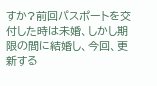すか?前回パスポートを交付した時は未婚、しかし期限の間に結婚し、今回、更新する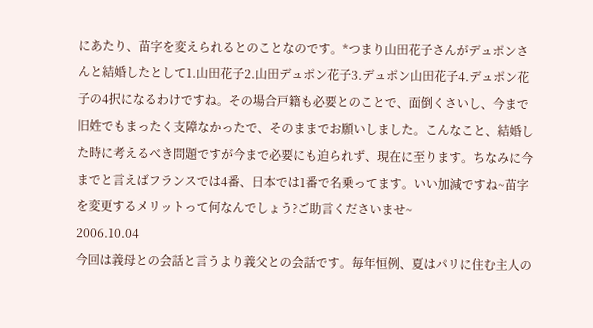にあたり、苗字を変えられるとのことなのです。*つまり山田花子さんがデュポンさんと結婚したとして1.山田花子2.山田デュポン花子3.デュポン山田花子4.デュポン花子の4択になるわけですね。その場合戸籍も必要とのことで、面倒くさいし、今まで旧姓でもまったく支障なかったで、そのままでお願いしました。こんなこと、結婚した時に考えるべき問題ですが今まで必要にも迫られず、現在に至ります。ちなみに今までと言えばフランスでは4番、日本では1番で名乗ってます。いい加減ですね~苗字を変更するメリットって何なんでしょう?ご助言くださいませ~
2006.10.04
今回は義母との会話と言うより義父との会話です。毎年恒例、夏はパリに住む主人の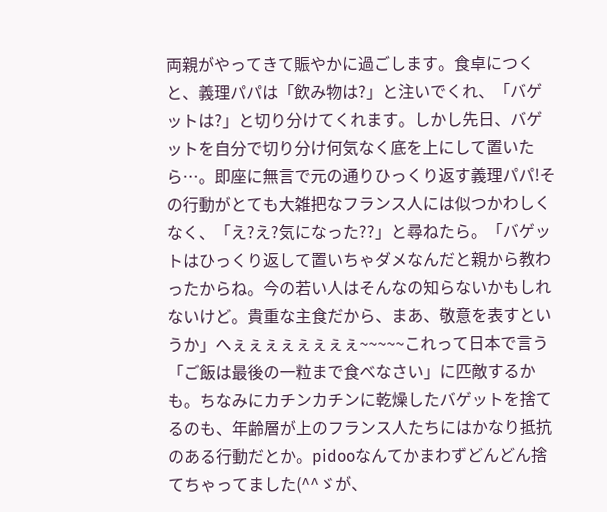両親がやってきて賑やかに過ごします。食卓につくと、義理パパは「飲み物は?」と注いでくれ、「バゲットは?」と切り分けてくれます。しかし先日、バゲットを自分で切り分け何気なく底を上にして置いたら…。即座に無言で元の通りひっくり返す義理パパ!その行動がとても大雑把なフランス人には似つかわしくなく、「え?え?気になった??」と尋ねたら。「バゲットはひっくり返して置いちゃダメなんだと親から教わったからね。今の若い人はそんなの知らないかもしれないけど。貴重な主食だから、まあ、敬意を表すというか」へぇぇぇぇぇぇぇぇ~~~~~これって日本で言う「ご飯は最後の一粒まで食べなさい」に匹敵するかも。ちなみにカチンカチンに乾燥したバゲットを捨てるのも、年齢層が上のフランス人たちにはかなり抵抗のある行動だとか。pidooなんてかまわずどんどん捨てちゃってました(^^ゞが、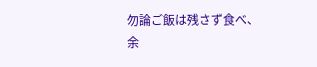勿論ご飯は残さず食べ、余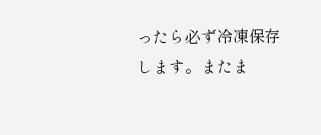ったら必ず冷凍保存します。またま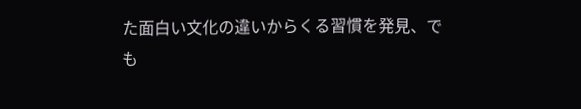た面白い文化の違いからくる習慣を発見、でも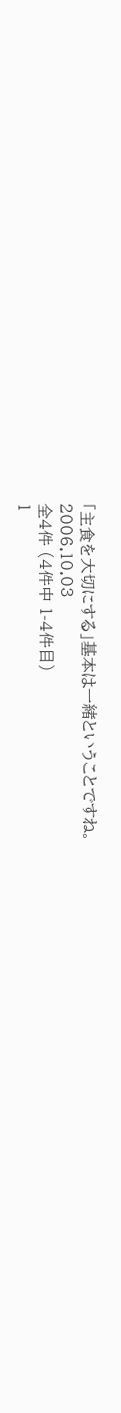「主食を大切にする」基本は一緒ということですね。
2006.10.03
全4件 (4件中 1-4件目)
1